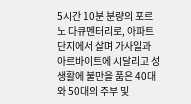5시간 10분 분량의 포르노 다큐멘터리로, 아파트 단지에서 살며 가사일과 아르바이트에 시달리고 성생활에 불만을 품은 40대와 50대의 주부 및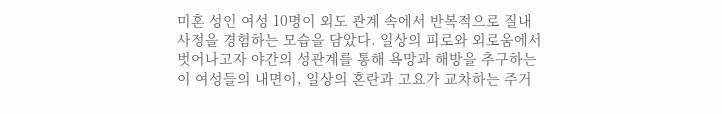미혼 성인 여성 10명이 외도 관계 속에서 반복적으로 질내사정을 경험하는 모습을 담았다. 일상의 피로와 외로움에서 벗어나고자 야간의 성관계를 통해 욕망과 해방을 추구하는 이 여성들의 내면이, 일상의 혼란과 고요가 교차하는 주거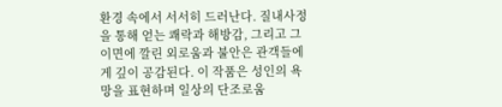환경 속에서 서서히 드러난다. 질내사정을 통해 얻는 쾌락과 해방감, 그리고 그 이면에 깔린 외로움과 불안은 관객들에게 깊이 공감된다. 이 작품은 성인의 욕망을 표현하며 일상의 단조로움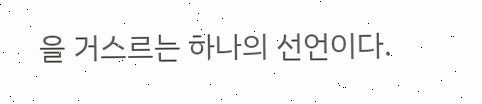을 거스르는 하나의 선언이다.